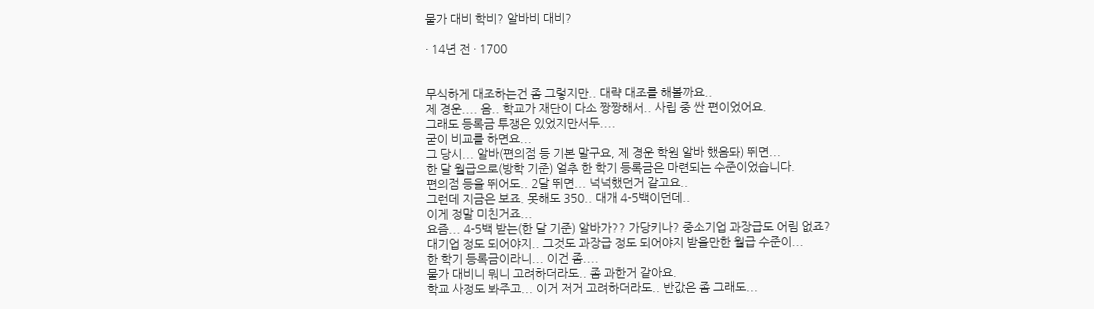물가 대비 학비? 알바비 대비?

· 14년 전 · 1700


무식하게 대조하는건 좀 그렇지만.. 대략 대조를 해볼까요..
제 경운.... 음.. 학교가 재단이 다소 짱짱해서.. 사립 중 싼 편이었어요.
그래도 등록금 투쟁은 있었지만서두....
굳이 비교를 하면요...
그 당시... 알바(편의점 등 기본 말구요, 제 경운 학원 알바 했음돠) 뛰면...
한 달 월급으로(방학 기준) 얼추 한 학기 등록금은 마련되는 수준이었습니다.
편의점 등을 뛰어도.. 2달 뛰면... 넉넉했던거 같고요..
그런데 지금은 보죠. 못해도 350.. 대개 4-5백이던데..
이게 정말 미친거죠...
요즘... 4-5백 받는(한 달 기준) 알바가?? 가당키나? 중소기업 과장급도 어림 없죠?
대기업 정도 되어야지.. 그것도 과장급 정도 되어야지 받을만한 월급 수준이...
한 학기 등록금이라니... 이건 좀....
물가 대비니 뭐니 고려하더라도.. 좀 과한거 같아요.
학교 사정도 봐주고... 이거 저거 고려하더라도.. 반값은 좀 그래도...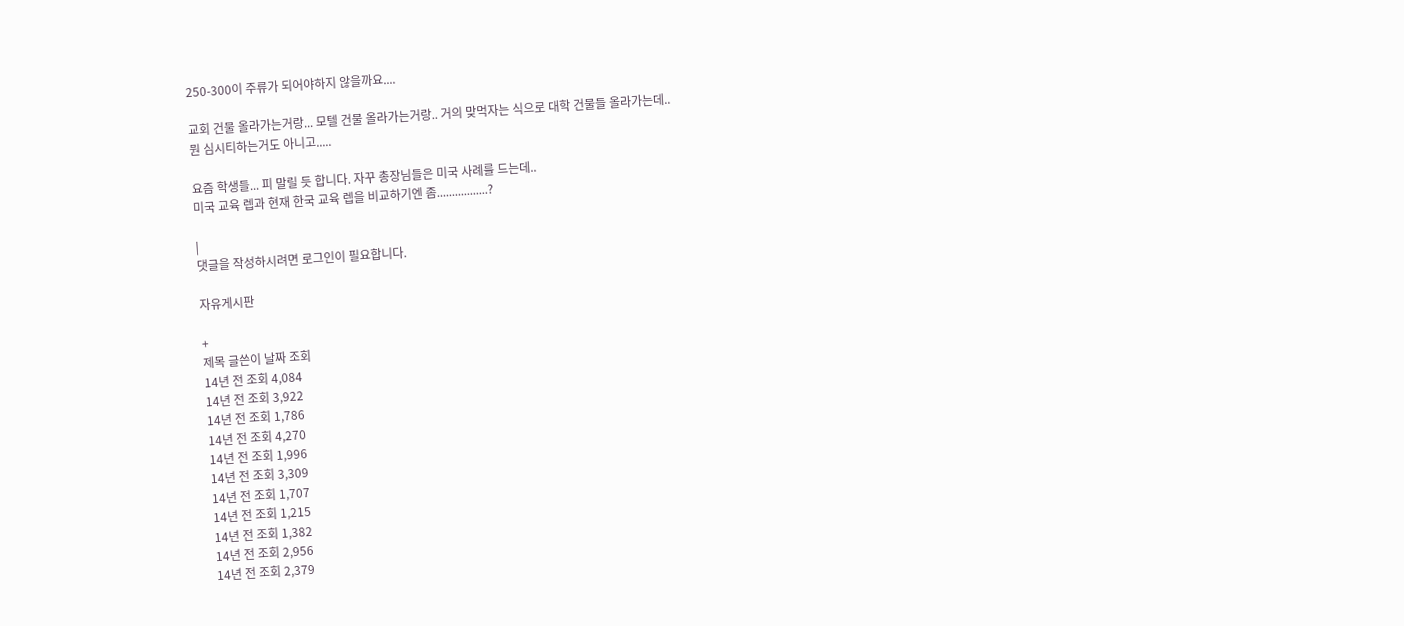250-300이 주류가 되어야하지 않을까요....

교회 건물 올라가는거랑... 모텔 건물 올라가는거랑.. 거의 맞먹자는 식으로 대학 건물들 올라가는데..
뭔 심시티하는거도 아니고.....

요즘 학생들... 피 말릴 듯 합니다. 자꾸 총장님들은 미국 사례를 드는데..
미국 교육 렙과 현재 한국 교육 렙을 비교하기엔 좀.................?

|
댓글을 작성하시려면 로그인이 필요합니다.

자유게시판

+
제목 글쓴이 날짜 조회
14년 전 조회 4,084
14년 전 조회 3,922
14년 전 조회 1,786
14년 전 조회 4,270
14년 전 조회 1,996
14년 전 조회 3,309
14년 전 조회 1,707
14년 전 조회 1,215
14년 전 조회 1,382
14년 전 조회 2,956
14년 전 조회 2,379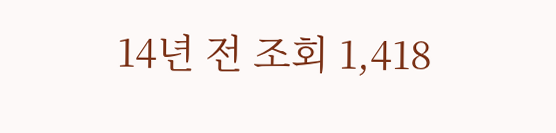14년 전 조회 1,418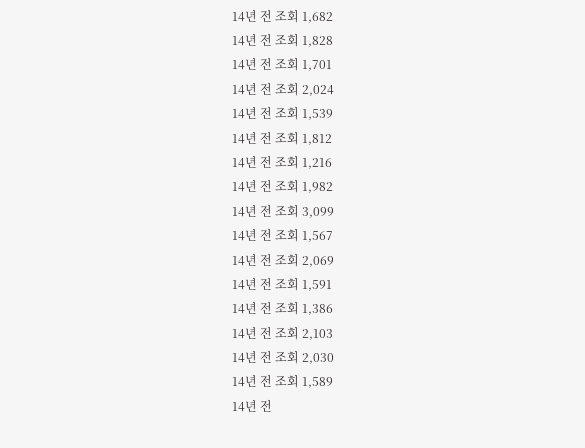14년 전 조회 1,682
14년 전 조회 1,828
14년 전 조회 1,701
14년 전 조회 2,024
14년 전 조회 1,539
14년 전 조회 1,812
14년 전 조회 1,216
14년 전 조회 1,982
14년 전 조회 3,099
14년 전 조회 1,567
14년 전 조회 2,069
14년 전 조회 1,591
14년 전 조회 1,386
14년 전 조회 2,103
14년 전 조회 2,030
14년 전 조회 1,589
14년 전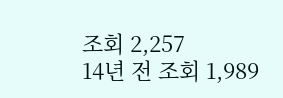조회 2,257
14년 전 조회 1,989